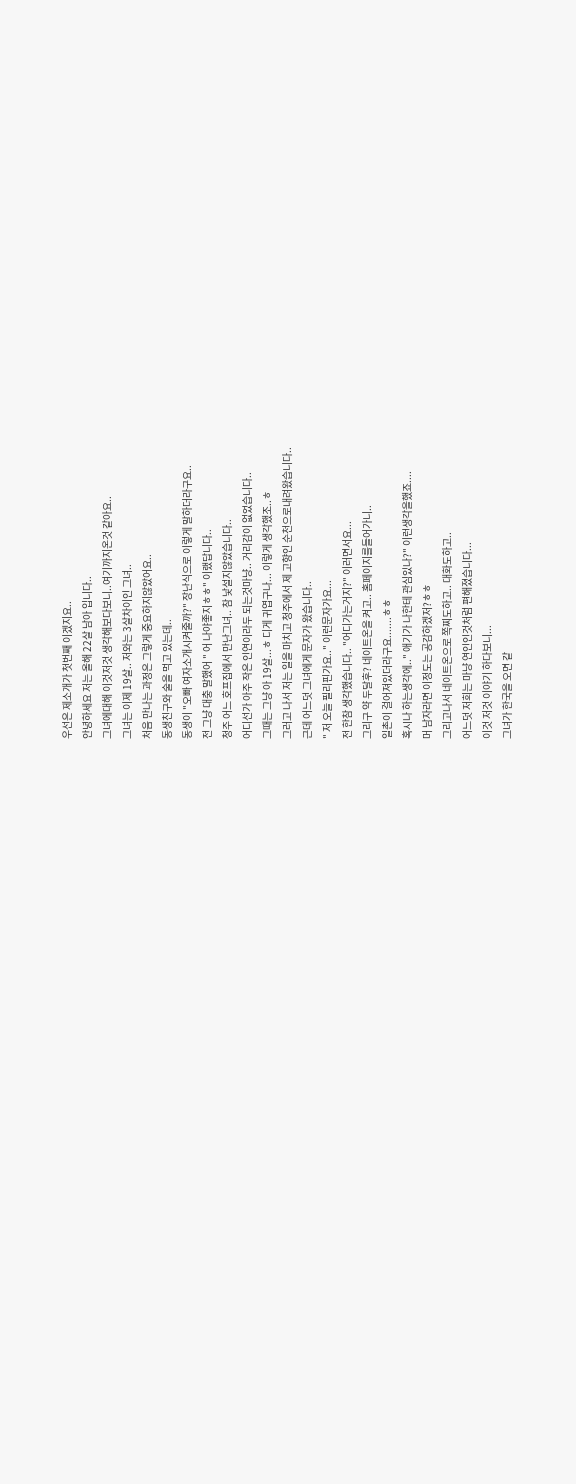우선은 제소개가 첫번째 이겠지요..
안녕하세요 저는 올해 22살 남아 입니다..
그녀에대해 이것저것 생각해보다보니..여기까지온것 같아요..
그녀는 이제 19살.. 저와는 3살차이인 그녀..
처음 만나는 과정은 그렇게 중요하지않았어요..
동생친구와 술을 먹고 있는데..
동생이 "오빠 여자소개시켜줄까?" 장난식으로 이렇게 말하더라구요..
전 그냥 대충 말했어 " 어 나야좋지ㅎㅎ" 이랬답니다..
청주 어느 호프집에서 만난그녀.. 참 낯설지않았습니다..
어디선가 아주 작은 인연이라두 되는것마냥.. 거리감이 없었습니다..
그때는 그냥 아 19살...ㅎ 디게 귀엽구나... 이렇게 생각했조..ㅎ
그러고 나서 저는 일을 마치고 청주에서 제 고향인 순천으로내려왔습니다..
근데 어느덧 그녀에게 문자가 왔습니다..
" 저 오늘 필리핀가요.." 이런문자가요...
전 한참 생각했습니다.. "어디가는거지?" 이러면서요...
그리구 약 두달후? 네이트온을 켜고.. 홈페이지를들어가니..
일촌이 걸어져있더라구요.......ㅎㅎ
혹시나 하는생각에.." 애기가 나한테 관심있나?" 이런생각을했죠....
머 남자라면 이정도는 공감하겠저?ㅎㅎ
그리고나서 네이트온으로 쪽찌도하고.. 대화도하고..
어느덧 저희는 마냥 연인인것처럼 편해졌습니다...
이것 저것 이야기 하다보니...
그녀가 한국을 오면 같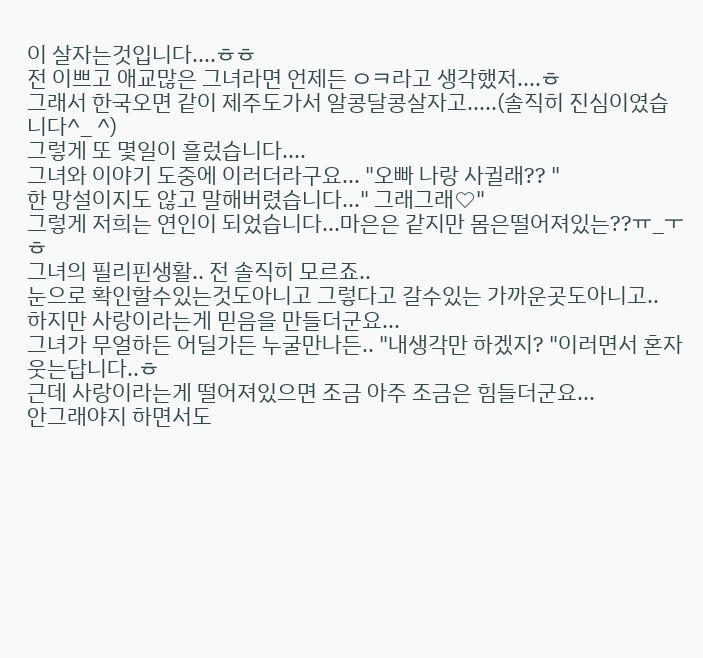이 살자는것입니다....ㅎㅎ
전 이쁘고 애교많은 그녀라면 언제든 ㅇㅋ라고 생각했저....ㅎ
그래서 한국오면 같이 제주도가서 알콩달콩살자고.....(솔직히 진심이였습니다^_ ^)
그렇게 또 몇일이 흘렀습니다....
그녀와 이야기 도중에 이러더라구요... "오빠 나랑 사귈래?? "
한 망설이지도 않고 말해버렸습니다..." 그래그래♡"
그렇게 저희는 연인이 되었습니다...마은은 같지만 몸은떨어져있는??ㅠ_ㅜㅎ
그녀의 필리핀생활.. 전 솔직히 모르죠..
눈으로 확인할수있는것도아니고 그렇다고 갈수있는 가까운곳도아니고..
하지만 사랑이라는게 믿음을 만들더군요...
그녀가 무얼하든 어딜가든 누굴만나든.. "내생각만 하겠지? "이러면서 혼자 웃는답니다..ㅎ
근데 사랑이라는게 떨어져있으면 조금 아주 조금은 힘들더군요...
안그래야지 하면서도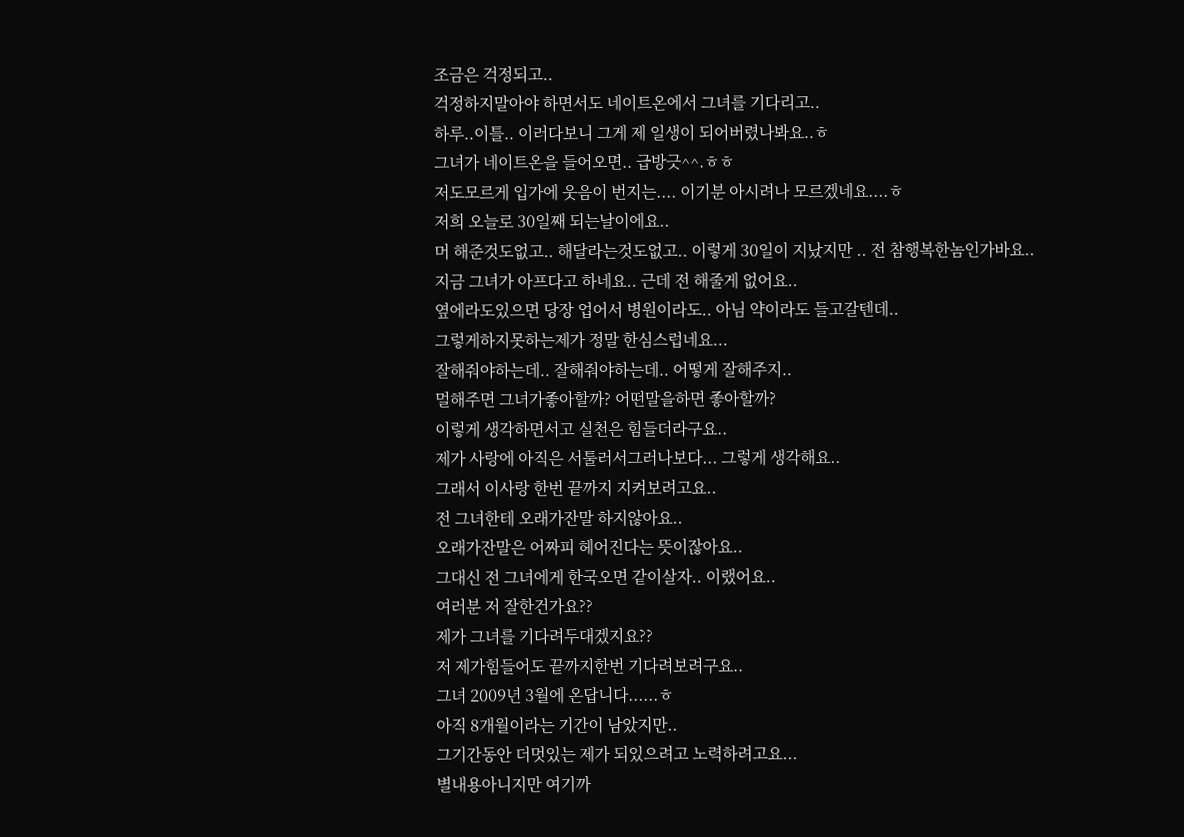조금은 걱정되고..
걱정하지말아야 하면서도 네이트온에서 그녀를 기다리고..
하루..이틀.. 이러다보니 그게 제 일생이 되어버렸나봐요..ㅎ
그녀가 네이트온을 들어오면.. 급방긋^^.ㅎㅎ
저도모르게 입가에 웃음이 번지는.... 이기분 아시려나 모르겠네요....ㅎ
저희 오늘로 30일째 되는날이에요..
머 해준것도없고.. 해달라는것도없고.. 이렇게 30일이 지났지만 .. 전 참행복한놈인가바요..
지금 그녀가 아프다고 하네요.. 근데 전 해줄게 없어요..
옆에라도있으면 당장 업어서 병원이라도.. 아님 약이라도 들고갈텐데..
그렇게하지못하는제가 정말 한심스럽네요...
잘해줘야하는데.. 잘해줘야하는데.. 어떻게 잘해주지..
멀해주면 그녀가좋아할까? 어떤말을하면 좋아할까?
이렇게 생각하면서고 실천은 힘들더라구요..
제가 사랑에 아직은 서툴러서그러나보다... 그렇게 생각해요..
그래서 이사랑 한번 끝까지 지켜보려고요..
전 그녀한테 오래가잔말 하지않아요..
오래가잔말은 어짜피 헤어진다는 뜻이잖아요..
그대신 전 그녀에게 한국오면 같이살자.. 이랬어요..
여러분 저 잘한건가요??
제가 그녀를 기다려두대겠지요??
저 제가힘들어도 끝까지한번 기다려보려구요..
그녀 2009년 3월에 온답니다......ㅎ
아직 8개월이라는 기간이 남았지만..
그기간동안 더멋있는 제가 되있으려고 노력하려고요...
별내용아니지만 여기까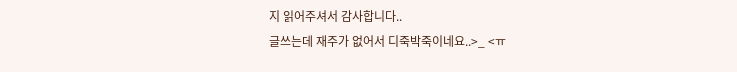지 읽어주셔서 감사합니다..
글쓰는데 재주가 없어서 디죽박죽이네요..>_ <ㅠ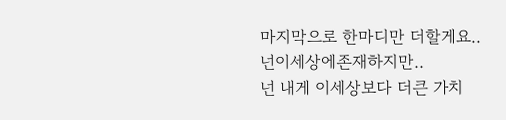마지막으로 한마디만 더할게요..
넌이세상에존재하지만..
넌 내게 이세상보다 더큰 가치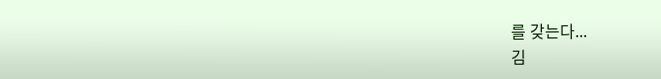를 갖는다...
김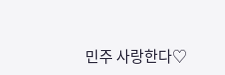민주 사랑한다♡